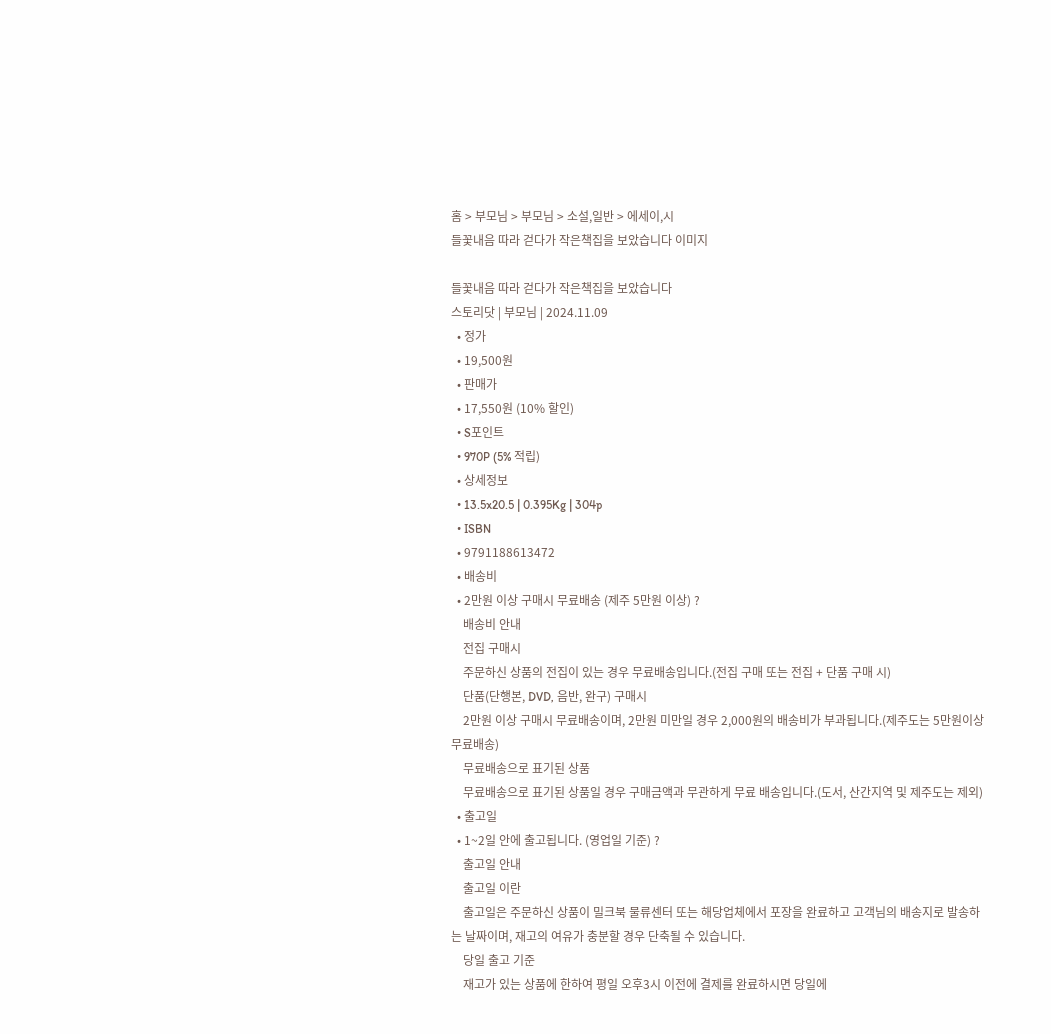홈 > 부모님 > 부모님 > 소설,일반 > 에세이,시
들꽃내음 따라 걷다가 작은책집을 보았습니다 이미지

들꽃내음 따라 걷다가 작은책집을 보았습니다
스토리닷 | 부모님 | 2024.11.09
  • 정가
  • 19,500원
  • 판매가
  • 17,550원 (10% 할인)
  • S포인트
  • 970P (5% 적립)
  • 상세정보
  • 13.5x20.5 | 0.395Kg | 304p
  • ISBN
  • 9791188613472
  • 배송비
  • 2만원 이상 구매시 무료배송 (제주 5만원 이상) ?
    배송비 안내
    전집 구매시
    주문하신 상품의 전집이 있는 경우 무료배송입니다.(전집 구매 또는 전집 + 단품 구매 시)
    단품(단행본, DVD, 음반, 완구) 구매시
    2만원 이상 구매시 무료배송이며, 2만원 미만일 경우 2,000원의 배송비가 부과됩니다.(제주도는 5만원이상 무료배송)
    무료배송으로 표기된 상품
    무료배송으로 표기된 상품일 경우 구매금액과 무관하게 무료 배송입니다.(도서, 산간지역 및 제주도는 제외)
  • 출고일
  • 1~2일 안에 출고됩니다. (영업일 기준) ?
    출고일 안내
    출고일 이란
    출고일은 주문하신 상품이 밀크북 물류센터 또는 해당업체에서 포장을 완료하고 고객님의 배송지로 발송하는 날짜이며, 재고의 여유가 충분할 경우 단축될 수 있습니다.
    당일 출고 기준
    재고가 있는 상품에 한하여 평일 오후3시 이전에 결제를 완료하시면 당일에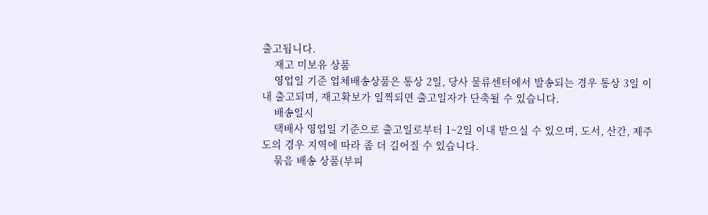출고됩니다.
    재고 미보유 상품
    영업일 기준 업체배송상품은 통상 2일, 당사 물류센터에서 발송되는 경우 통상 3일 이내 출고되며, 재고확보가 일찍되면 출고일자가 단축될 수 있습니다.
    배송일시
    택배사 영업일 기준으로 출고일로부터 1~2일 이내 받으실 수 있으며, 도서, 산간, 제주도의 경우 지역에 따라 좀 더 길어질 수 있습니다.
    묶음 배송 상품(부피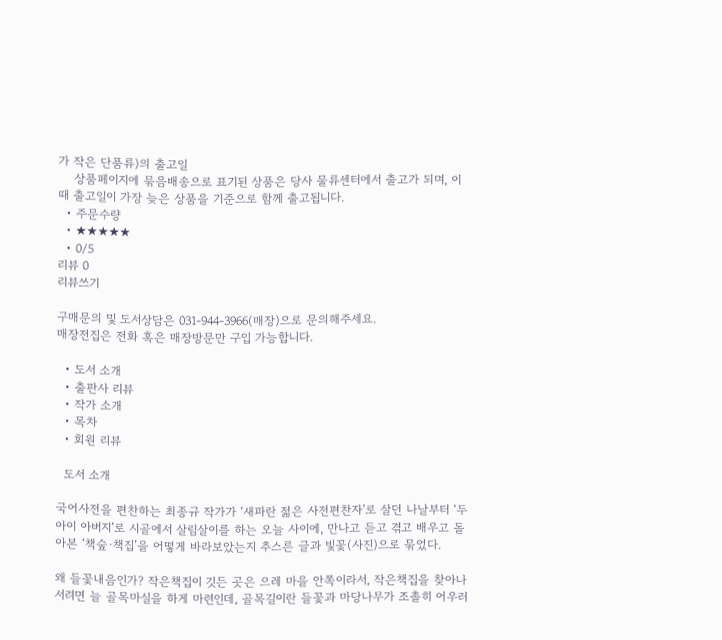가 작은 단품류)의 출고일
    상품페이지에 묶음배송으로 표기된 상품은 당사 물류센터에서 출고가 되며, 이 때 출고일이 가장 늦은 상품을 기준으로 함께 출고됩니다.
  • 주문수량
  • ★★★★★
  • 0/5
리뷰 0
리뷰쓰기

구매문의 및 도서상담은 031-944-3966(매장)으로 문의해주세요.
매장전집은 전화 혹은 매장방문만 구입 가능합니다.

  • 도서 소개
  • 출판사 리뷰
  • 작가 소개
  • 목차
  • 회원 리뷰

  도서 소개

국어사전을 편찬하는 최종규 작가가 ‘새파란 젊은 사전편찬자’로 살던 나날부터 ‘두 아이 아버지’로 시골에서 살림살이를 하는 오늘 사이에, 만나고 듣고 겪고 배우고 돌아본 ‘책숲·책집’을 어떻게 바라보았는지 추스른 글과 빛꽃(사진)으로 묶었다.

왜 들꽃내음인가? 작은책집이 깃든 곳은 으레 마을 안쪽이라서, 작은책집을 찾아나서려면 늘 골목마실을 하게 마련인데, 골목길이란 들꽃과 마당나무가 조촐히 어우러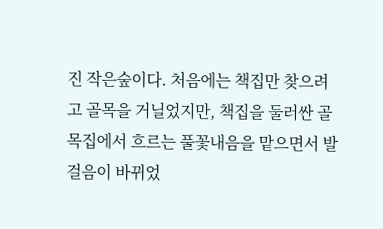진 작은숲이다. 처음에는 책집만 찾으려고 골목을 거닐었지만, 책집을 둘러싼 골목집에서 흐르는 풀꽃내음을 맡으면서 발걸음이 바뀌었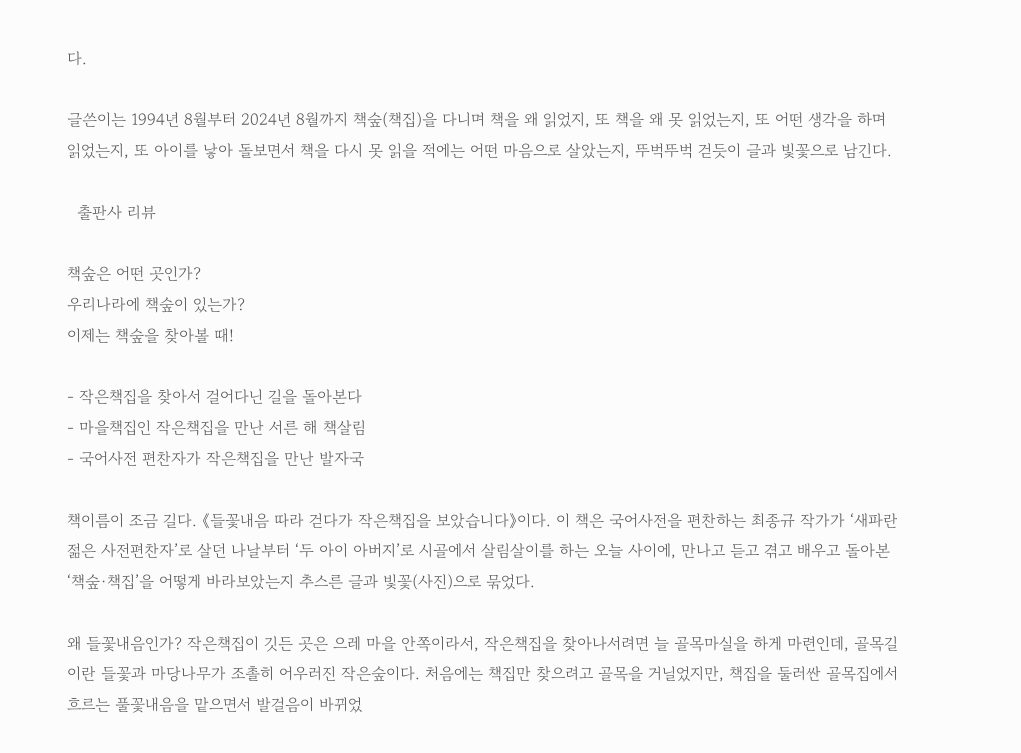다.

글쓴이는 1994년 8월부터 2024년 8월까지 책숲(책집)을 다니며 책을 왜 읽었지, 또 책을 왜 못 읽었는지, 또 어떤 생각을 하며 읽었는지, 또 아이를 낳아 돌보면서 책을 다시 못 읽을 적에는 어떤 마음으로 살았는지, 뚜벅뚜벅 걷듯이 글과 빛꽃으로 남긴다.

  출판사 리뷰

책숲은 어떤 곳인가?
우리나라에 책숲이 있는가?
이제는 책숲을 찾아볼 때!

- 작은책집을 찾아서 걸어다닌 길을 돌아본다
- 마을책집인 작은책집을 만난 서른 해 책살림
- 국어사전 편찬자가 작은책집을 만난 발자국

책이름이 조금 길다. 《들꽃내음 따라 걷다가 작은책집을 보았습니다》이다. 이 책은 국어사전을 편찬하는 최종규 작가가 ‘새파란 젊은 사전편찬자’로 살던 나날부터 ‘두 아이 아버지’로 시골에서 살림살이를 하는 오늘 사이에, 만나고 듣고 겪고 배우고 돌아본 ‘책숲·책집’을 어떻게 바라보았는지 추스른 글과 빛꽃(사진)으로 묶었다.

왜 들꽃내음인가? 작은책집이 깃든 곳은 으레 마을 안쪽이라서, 작은책집을 찾아나서려면 늘 골목마실을 하게 마련인데, 골목길이란 들꽃과 마당나무가 조촐히 어우러진 작은숲이다. 처음에는 책집만 찾으려고 골목을 거닐었지만, 책집을 둘러싼 골목집에서 흐르는 풀꽃내음을 맡으면서 발걸음이 바뀌었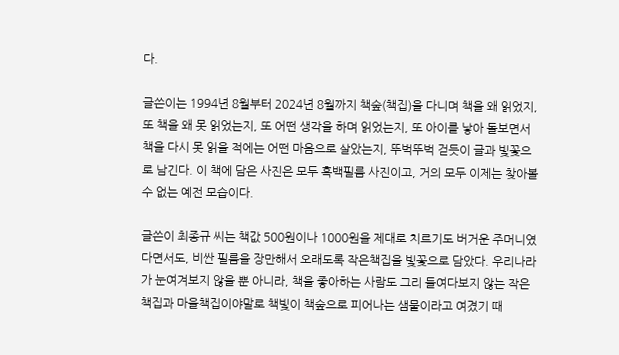다.

글쓴이는 1994년 8월부터 2024년 8월까지 책숲(책집)을 다니며 책을 왜 읽었지, 또 책을 왜 못 읽었는지, 또 어떤 생각을 하며 읽었는지, 또 아이를 낳아 돌보면서 책을 다시 못 읽을 적에는 어떤 마음으로 살았는지, 뚜벅뚜벅 걷듯이 글과 빛꽃으로 남긴다. 이 책에 담은 사진은 모두 흑백필름 사진이고, 거의 모두 이제는 찾아볼 수 없는 예전 모습이다.

글쓴이 최종규 씨는 책값 500원이나 1000원을 제대로 치르기도 버거운 주머니였다면서도, 비싼 필름을 장만해서 오래도록 작은책집을 빛꽃으로 담았다. 우리나라가 눈여겨보지 않을 뿐 아니라, 책을 좋아하는 사람도 그리 들여다보지 않는 작은책집과 마을책집이야말로 책빛이 책숲으로 피어나는 샘물이라고 여겼기 때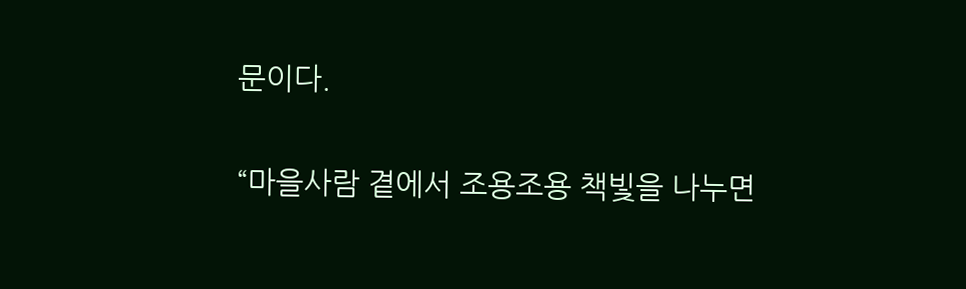문이다.

“마을사람 곁에서 조용조용 책빛을 나누면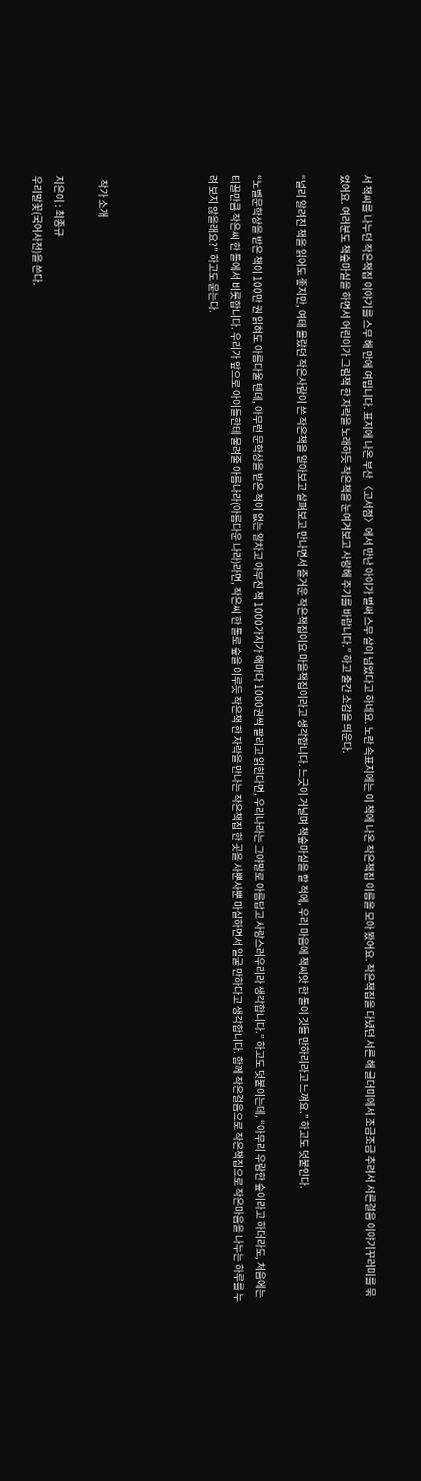서 책씨를 나누던 작은책집 이야기를 스무 해 만에 여밉니다. 표지에 나온 부산 〈고서점〉에서 만난 아이가 벌써 스무 살이 넘었다고 하네요. 노란 속표지에는 이 책에 나온 작은책집 이름을 모아 봤어요. 작은책집을 다녔던 서른 해 글더미에서 조금조금 추려서 서른걸음 이야기꾸러미를 묶었어요. 여러분도 책숲마실을 하면서 어린이가 그림책 한 자락을 노래하듯 작은책을 눈여겨보고 사랑해 주기를 바랍니다.” 하고 출간 소감을 띄운다.

“널리 알려진 책을 읽어도 좋지만, 여태 몰랐던 작은사람이 쓴 작은책을 알아보고 살펴보고 만나면서 즐거운 작은책집이요 마을책집이라고 생각합니다. 느긋이 거닐며 책숲마실을 할 적에, 우리 마음에 책씨앗 한 톨이 깃들 만하리라고 느껴요.” 하고도 덧붙인다.

“노벨문학상을 받은 책이 100만 권 읽혀도 아름다울 텐데, 아무런 문학상을 받은 적이 없는 알차고 야무진 책 1000가지가 해마다 1000권씩 팔리고 읽힌다면, 우리나라는 그야말로 아름답고 사랑스러우리라 생각합니다.” 하고도 덧붙이는데, “아무리 우람한 숲이라고 하더라도, 처음에는 티끌만큼 작은씨 한 톨에서 비롯합니다. 우리가 앞으로 아이들한테 물려줄 아름나라(아름다운 나라)라면, 작은씨 한 톨로 숲을 이루듯 작은책 한 자락을 만나는 작은책집 한 곳을 사뿐사뿐 마실하면서 일굴 만하다고 생각합니다. 함께 작은걸음으로 작은책집으로 작은마음을 나누는 하루를 누려 보지 않을래요?” 하고도 묻는다.




  작가 소개

지은이 : 최종규
우리말꽃(국어사전)을 쓴다.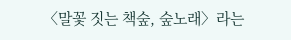〈말꽃 짓는 책숲, 숲노래〉라는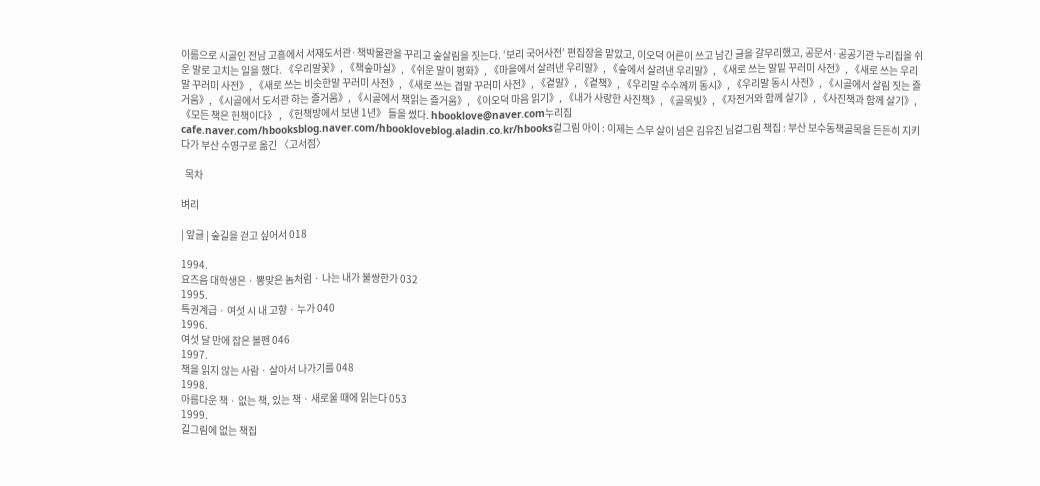이름으로 시골인 전남 고흥에서 서재도서관·책박물관을 꾸리고 숲살림을 짓는다. ‘보리 국어사전’ 편집장을 맡았고, 이오덕 어른이 쓰고 남긴 글을 갈무리했고, 공문서·공공기관 누리집을 쉬운 말로 고치는 일을 했다. 《우리말꽃》, 《책숲마실》, 《쉬운 말이 평화》, 《마을에서 살려낸 우리말》, 《숲에서 살려낸 우리말》, 《새로 쓰는 말밑 꾸러미 사전》, 《새로 쓰는 우리말 꾸러미 사전》, 《새로 쓰는 비슷한말 꾸러미 사전》, 《새로 쓰는 겹말 꾸러미 사전》, 《곁말》, 《곁책》, 《우리말 수수께끼 동시》, 《우리말 동시 사전》, 《시골에서 살림 짓는 즐거움》, 《시골에서 도서관 하는 즐거움》, 《시골에서 책읽는 즐거움》, 《이오덕 마음 읽기》, 《내가 사랑한 사진책》, 《골목빛》, 《자전거와 함께 살기》, 《사진책과 함께 살기》, 《모든 책은 헌책이다》 , 《헌책방에서 보낸 1년》 들을 썼다. hbooklove@naver.com누리집cafe.naver.com/hbooksblog.naver.com/hbookloveblog.aladin.co.kr/hbooks겉그림 아이 : 이제는 스무 살이 넘은 김유진 님겉그림 책집 : 부산 보수동책골목을 든든히 지키다가 부산 수영구로 옮긴 〈고서점〉

  목차

벼리

| 앞글 | 숲길을 걷고 싶어서 018

1994.
요즈음 대학생은 · 뽕맞은 놈처럼 · 나는 내가 불쌍한가 032
1995.
특권계급 · 여섯 시 내 고향 · 누가 040
1996.
여섯 달 만에 잡은 볼펜 046
1997.
책을 읽지 않는 사람 · 살아서 나가기를 048
1998.
아름다운 책 · 없는 책, 있는 책 · 새로울 때에 읽는다 053
1999.
길그림에 없는 책집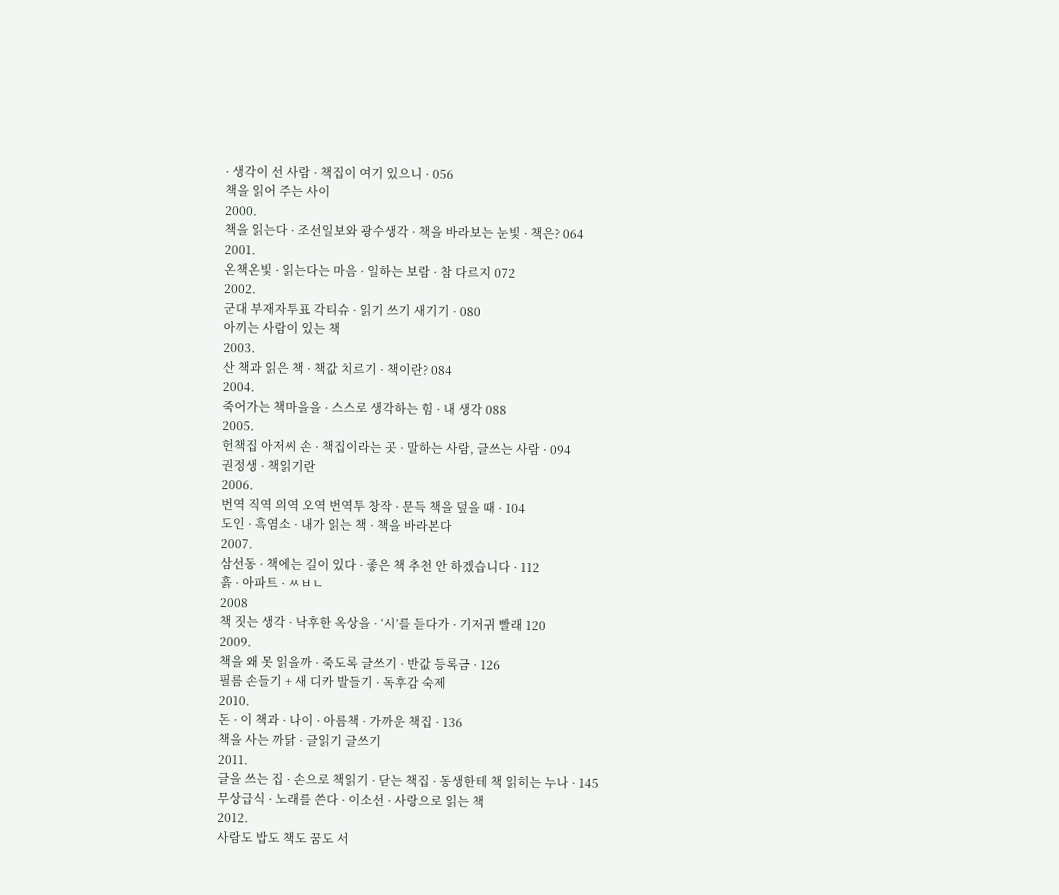· 생각이 선 사람 · 책집이 여기 있으니 · 056
책을 읽어 주는 사이
2000.
책을 읽는다 · 조선일보와 광수생각 · 책을 바라보는 눈빛 · 책은? 064
2001.
온책온빛 · 읽는다는 마음 · 일하는 보람 · 참 다르지 072
2002.
군대 부재자투표 각티슈 · 읽기 쓰기 새기기 · 080
아끼는 사람이 있는 책
2003.
산 책과 읽은 책 · 책값 치르기 · 책이란? 084
2004.
죽어가는 책마을을 · 스스로 생각하는 힘 · 내 생각 088
2005.
헌책집 아저씨 손 · 책집이라는 곳 · 말하는 사람, 글쓰는 사람 · 094
권정생 · 책읽기란
2006.
번역 직역 의역 오역 번역투 창작 · 문득 책을 덮을 때 · 104
도인 · 흑염소 · 내가 읽는 책 · 책을 바라본다
2007.
삼선동 · 책에는 길이 있다 · 좋은 책 추천 안 하겠습니다 · 112
흙 · 아파트 · ㅆㅂㄴ
2008
책 짓는 생각 · 낙후한 옥상을 · ‘시’를 듣다가 · 기저귀 빨래 120
2009.
책을 왜 못 읽을까 · 죽도록 글쓰기 · 반값 등록금 · 126
필름 손들기 + 새 디카 발들기 · 독후감 숙제
2010.
돈 · 이 책과 · 나이 · 아름책 · 가까운 책집 · 136
책을 사는 까닭 · 글읽기 글쓰기
2011.
글을 쓰는 집 · 손으로 책읽기 · 닫는 책집 · 동생한테 책 읽히는 누나 · 145
무상급식 · 노래를 쓴다 · 이소선 · 사랑으로 읽는 책
2012.
사람도 밥도 책도 꿈도 서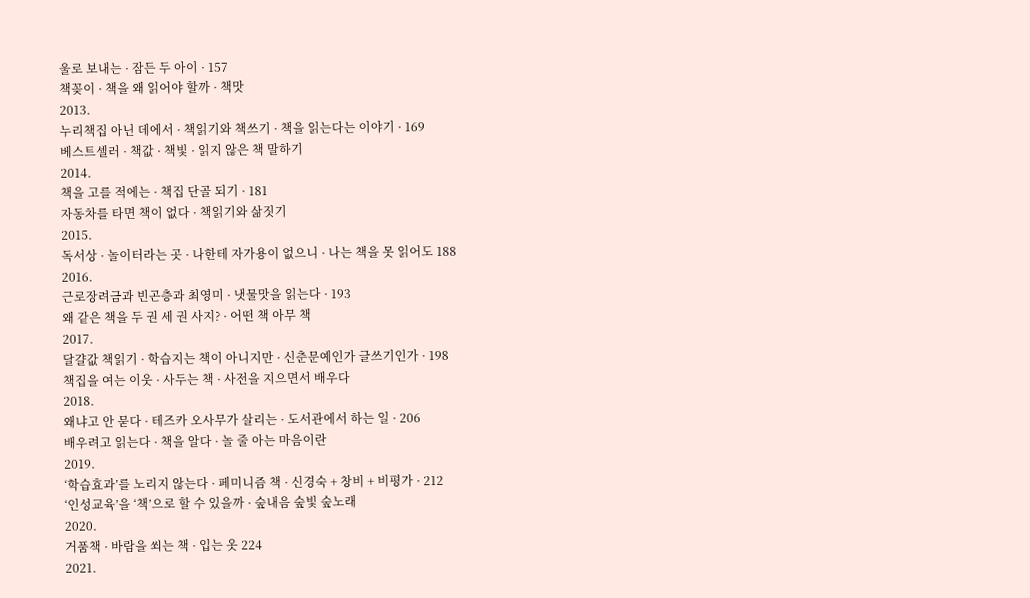울로 보내는 · 잠든 두 아이 · 157
책꽂이 · 책을 왜 읽어야 할까 · 책맛
2013.
누리책집 아닌 데에서 · 책읽기와 책쓰기 · 책을 읽는다는 이야기 · 169
베스트셀러 · 책값 · 책빛 · 읽지 않은 책 말하기
2014.
책을 고를 적에는 · 책집 단골 되기 · 181
자동차를 타면 책이 없다 · 책읽기와 삶짓기
2015.
독서상 · 놀이터라는 곳 · 나한테 자가용이 없으니 · 나는 책을 못 읽어도 188
2016.
근로장려금과 빈곤층과 최영미 · 냇물맛을 읽는다 · 193
왜 같은 책을 두 권 세 권 사지? · 어떤 책 아무 책
2017.
달걀값 책읽기 · 학습지는 책이 아니지만 · 신춘문예인가 글쓰기인가 · 198
책집을 여는 이웃 · 사두는 책 · 사전을 지으면서 배우다
2018.
왜냐고 안 묻다 · 테즈카 오사무가 살리는 · 도서관에서 하는 일 · 206
배우려고 읽는다 · 책을 알다 · 놀 줄 아는 마음이란
2019.
‘학습효과’를 노리지 않는다 · 페미니즘 책 · 신경숙 + 창비 + 비평가 · 212
‘인성교육’을 ‘책’으로 할 수 있을까 · 숲내음 숲빛 숲노래
2020.
거품책 · 바람을 쐬는 책 · 입는 옷 224
2021.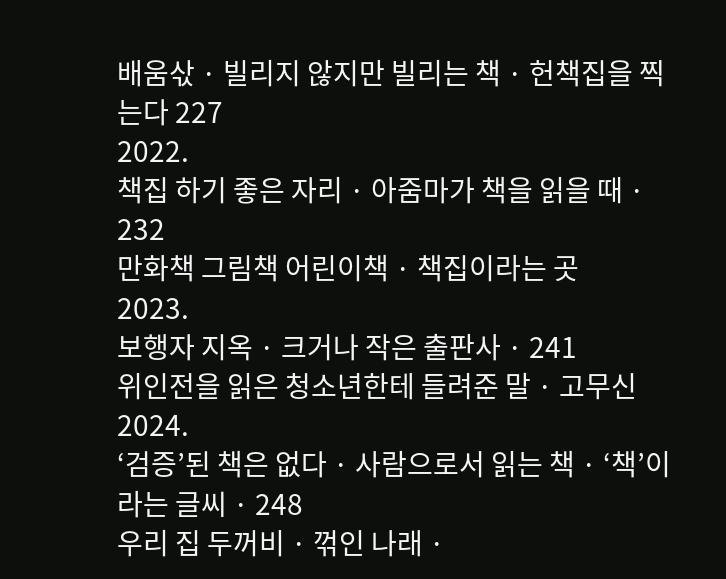배움삯 · 빌리지 않지만 빌리는 책 · 헌책집을 찍는다 227
2022.
책집 하기 좋은 자리 · 아줌마가 책을 읽을 때 · 232
만화책 그림책 어린이책 · 책집이라는 곳
2023.
보행자 지옥 · 크거나 작은 출판사 · 241
위인전을 읽은 청소년한테 들려준 말 · 고무신
2024.
‘검증’된 책은 없다 · 사람으로서 읽는 책 · ‘책’이라는 글씨 · 248
우리 집 두꺼비 · 꺾인 나래 ·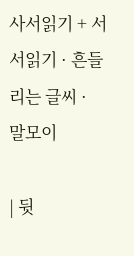사서읽기 + 서서읽기 · 흔들리는 글씨 ·
말모이

| 뒷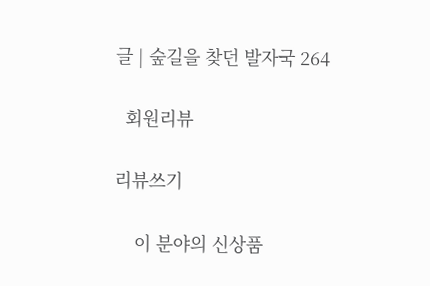글 | 숲길을 찾던 발자국 264

  회원리뷰

리뷰쓰기

    이 분야의 신상품